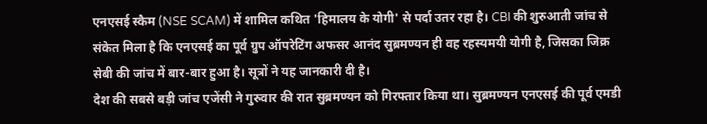एनएसई स्कैम (NSE SCAM) में शामिल कथित 'हिमालय के योगी' से पर्दा उतर रहा है। CBI की शुरुआती जांच से संकेत मिला है कि एनएसई का पूर्व ग्रुप ऑपरेटिंग अफसर आनंद सुब्रमण्यन ही वह रहस्यमयी योगी है, जिसका जिक्र सेबी की जांच में बार-बार हुआ है। सूत्रों ने यह जानकारी दी है।
देश की सबसे बड़ी जांच एजेंसी ने गुरुवार की रात सुब्रमण्यन को गिरफ्तार किया था। सुब्रमण्यन एनएसई की पूर्व एमडी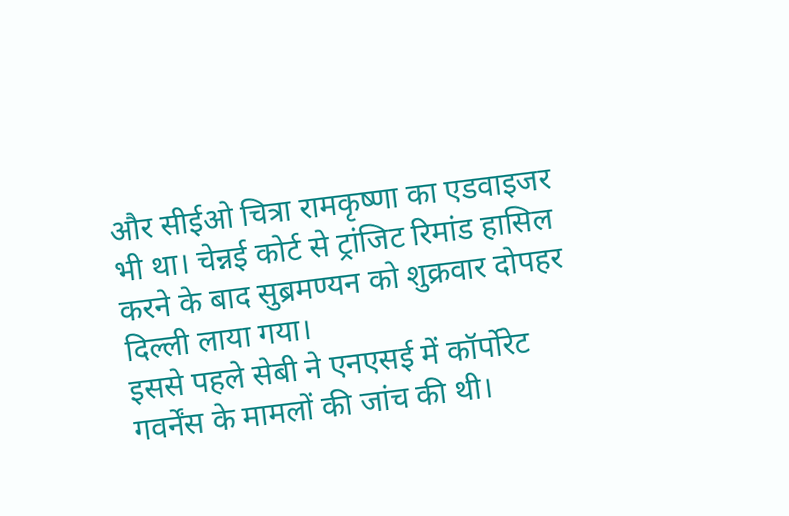और सीईओ चित्रा रामकृष्णा का एडवाइजर भी था। चेन्नई कोर्ट से ट्रांजिट रिमांड हासिल करने के बाद सुब्रमण्यन को शुक्रवार दोपहर दिल्ली लाया गया।
इससे पहले सेबी ने एनएसई में कॉर्पोरेट गवर्नेंस के मामलों की जांच की थी।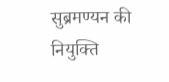सुब्रमण्यन की नियुक्ति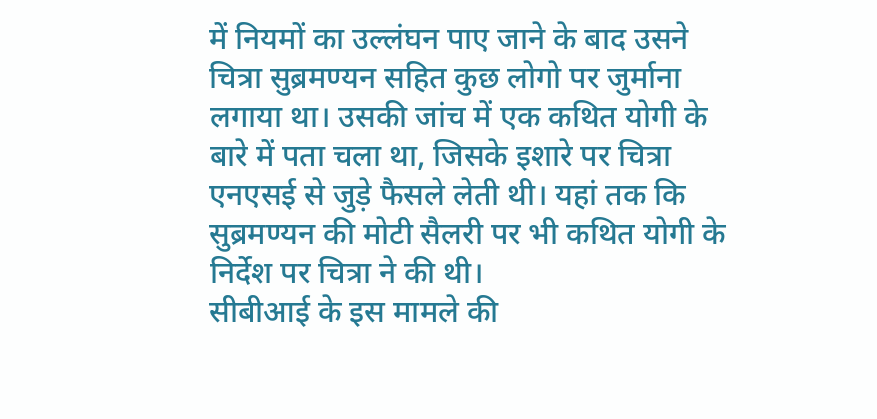में नियमों का उल्लंघन पाए जाने के बाद उसने चित्रा सुब्रमण्यन सहित कुछ लोगो पर जुर्माना लगाया था। उसकी जांच में एक कथित योगी के बारे में पता चला था, जिसके इशारे पर चित्रा एनएसई से जुड़े फैसले लेती थी। यहां तक कि सुब्रमण्यन की मोटी सैलरी पर भी कथित योगी के निर्देश पर चित्रा ने की थी।
सीबीआई के इस मामले की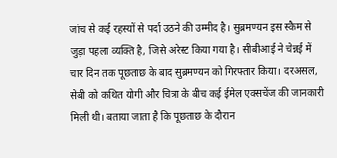जांच से कई रहस्यों से पर्दा उठने की उम्मीद है। सुब्रमण्यन इस स्कैम से जुड़ा पहला व्यक्ति है, जिसे अरेस्ट किया गया है। सीबीआई ने चेन्नई में चार दिन तक पूछताछ के बाद सुब्रमण्यन को गिरफ्तार किया। दरअसल, सेबी को कथित योगी और चित्रा के बीच कई ईमेल एक्सचेंज की जानकारी मिली थी। बताया जाता है कि पूछताछ के दौरान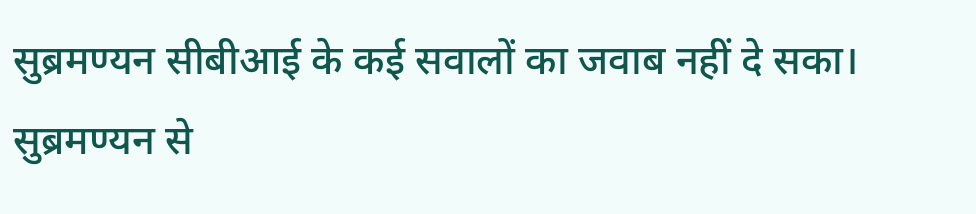सुब्रमण्यन सीबीआई के कई सवालों का जवाब नहीं दे सका।
सुब्रमण्यन से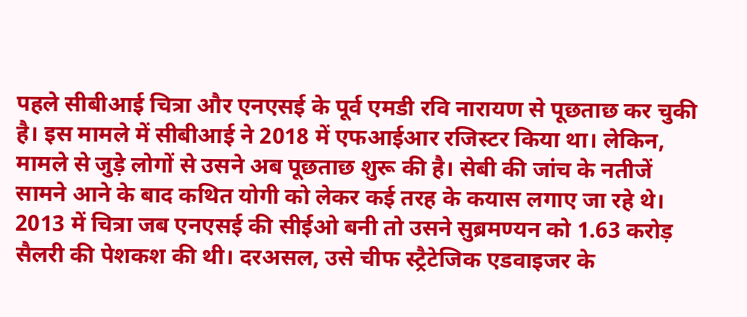पहले सीबीआई चित्रा और एनएसई के पूर्व एमडी रवि नारायण से पूछताछ कर चुकी है। इस मामले में सीबीआई ने 2018 में एफआईआर रजिस्टर किया था। लेकिन, मामले से जुड़े लोगों से उसने अब पूछताछ शुरू की है। सेबी की जांच के नतीजें सामने आने के बाद कथित योगी को लेकर कई तरह के कयास लगाए जा रहे थे।
2013 में चित्रा जब एनएसई की सीईओ बनी तो उसने सुब्रमण्यन को 1.63 करोड़ सैलरी की पेशकश की थी। दरअसल, उसे चीफ स्ट्रैटेजिक एडवाइजर के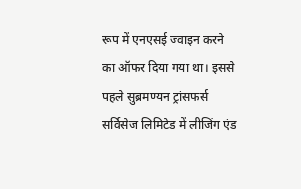रूप में एनएसई ज्वाइन करने का ऑफर दिया गया था। इससे पहले सुब्रमण्यन ट्रांसफर्स सर्विसेज लिमिटेड में लीजिंग एंड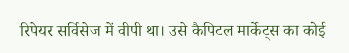रिपेयर सर्विसेज में वीपी था। उसे कैपिटल मार्केट्स का कोई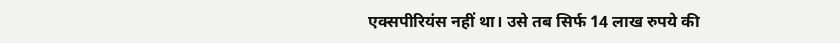एक्सपीरियंस नहीं था। उसे तब सिर्फ 14 लाख रुपये की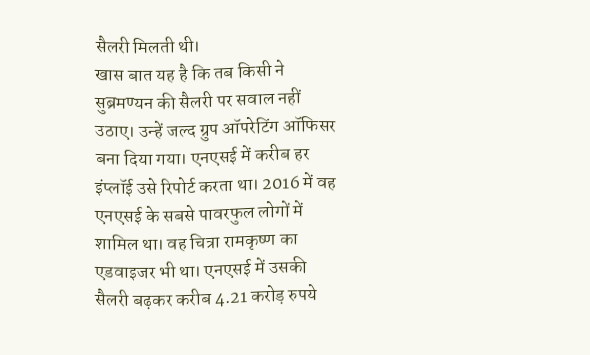सैलरी मिलती थी।
खास बात यह है कि तब किसी ने सुब्रमण्यन की सैलरी पर सवाल नहीं उठाए। उन्हें जल्द ग्रुप ऑपरेटिंग ऑफिसर बना दिया गया। एनएसई में करीब हर इंप्लॉई उसे रिपोर्ट करता था। 2016 में वह एनएसई के सबसे पावरफुल लोगों में शामिल था। वह चित्रा रामकृष्ण का एडवाइजर भी था। एनएसई में उसकी सैलरी बढ़कर करीब 4.21 करोड़ रुपये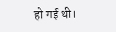हो गई थी।